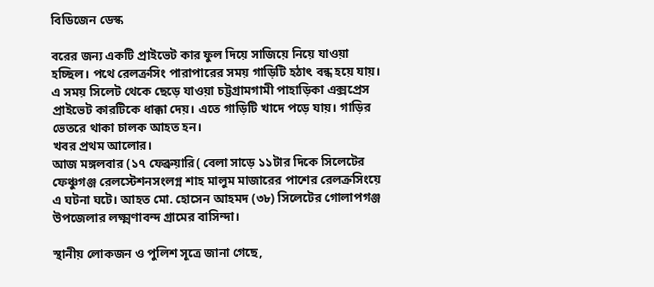বিডিজেন ডেস্ক

বরের জন্য একটি প্রাইভেট কার ফুল দিয়ে সাজিয়ে নিয়ে যাওয়া হচ্ছিল। পথে রেলক্রসিং পারাপারের সময় গাড়িটি হঠাৎ বন্ধ হয়ে যায়। এ সময় সিলেট থেকে ছেড়ে যাওয়া চট্টগ্রামগামী পাহাড়িকা এক্সপ্রেস প্রাইভেট কারটিকে ধাক্কা দেয়। এতে গাড়িটি খাদে পড়ে যায়। গাড়ির ভেতরে থাকা চালক আহত হন।
খবর প্রথম আলোর।
আজ মঙ্গলবার (১৭ ফেব্রুয়ারি( বেলা সাড়ে ১১টার দিকে সিলেটের ফেঞ্চুগঞ্জ রেলস্টেশনসংলগ্ন শাহ মালুম মাজারের পাশের রেলক্রসিংয়ে এ ঘটনা ঘটে। আহত মো. হোসেন আহমদ (৩৮) সিলেটের গোলাপগঞ্জ উপজেলার লক্ষ্মণাবন্দ গ্রামের বাসিন্দা।

স্থানীয় লোকজন ও পুলিশ সূত্রে জানা গেছে,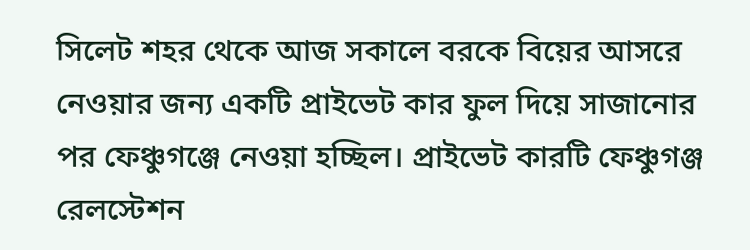সিলেট শহর থেকে আজ সকালে বরকে বিয়ের আসরে নেওয়ার জন্য একটি প্রাইভেট কার ফুল দিয়ে সাজানোর পর ফেঞ্চুগঞ্জে নেওয়া হচ্ছিল। প্রাইভেট কারটি ফেঞ্চুগঞ্জ রেলস্টেশন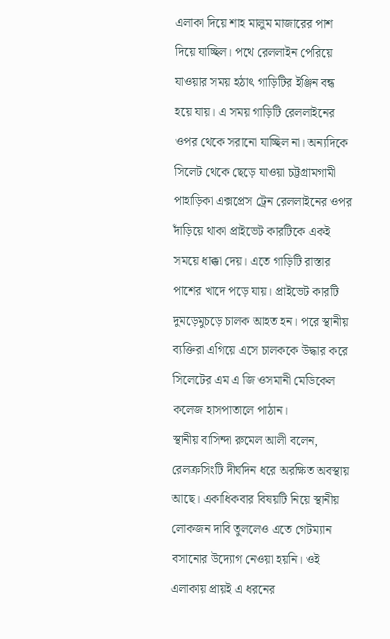এলাকা দিয়ে শাহ মালুম মাজারের পাশ দিয়ে যাচ্ছিল। পথে রেললাইন পেরিয়ে যাওয়ার সময় হঠাৎ গাড়িটির ইঞ্জিন বন্ধ হয়ে যায়। এ সময় গাড়িটি রেললাইনের ওপর থেকে সরানো যাচ্ছিল না। অন্যদিকে সিলেট থেকে ছেড়ে যাওয়া চট্টগ্রামগামী পাহাড়িকা এক্সপ্রেস ট্রেন রেললাইনের ওপর দাঁড়িয়ে থাকা প্রাইভেট কারটিকে একই সময়ে ধাক্কা দেয়। এতে গাড়িটি রাস্তার পাশের খাদে পড়ে যায়। প্রাইভেট কারটি দুমড়েমুচড়ে চালক আহত হন। পরে স্থানীয় ব্যক্তিরা এগিয়ে এসে চালককে উদ্ধার করে সিলেটের এম এ জি ওসমানী মেডিকেল কলেজ হাসপাতালে পাঠান।
স্থানীয় বাসিন্দা রুমেল আলী বলেন, রেলক্রসিংটি দীর্ঘদিন ধরে অরক্ষিত অবস্থায় আছে। একাধিকবার বিষয়টি নিয়ে স্থানীয় লোকজন দাবি তুললেও এতে গেটম্যান বসানোর উদ্যোগ নেওয়া হয়নি। ওই এলাকায় প্রায়ই এ ধরনের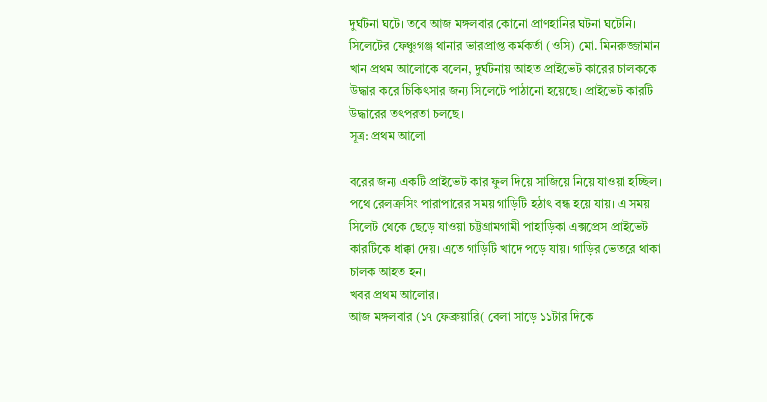দুর্ঘটনা ঘটে। তবে আজ মঙ্গলবার কোনো প্রাণহানির ঘটনা ঘটেনি।
সিলেটের ফেঞ্চুগঞ্জ থানার ভারপ্রাপ্ত কর্মকর্তা (ওসি) মো. মিনরুজ্জামান খান প্রথম আলোকে বলেন, দুর্ঘটনায় আহত প্রাইভেট কারের চালককে উদ্ধার করে চিকিৎসার জন্য সিলেটে পাঠানো হয়েছে। প্রাইভেট কারটি উদ্ধারের তৎপরতা চলছে।
সূত্র: প্রথম আলো

বরের জন্য একটি প্রাইভেট কার ফুল দিয়ে সাজিয়ে নিয়ে যাওয়া হচ্ছিল। পথে রেলক্রসিং পারাপারের সময় গাড়িটি হঠাৎ বন্ধ হয়ে যায়। এ সময় সিলেট থেকে ছেড়ে যাওয়া চট্টগ্রামগামী পাহাড়িকা এক্সপ্রেস প্রাইভেট কারটিকে ধাক্কা দেয়। এতে গাড়িটি খাদে পড়ে যায়। গাড়ির ভেতরে থাকা চালক আহত হন।
খবর প্রথম আলোর।
আজ মঙ্গলবার (১৭ ফেব্রুয়ারি( বেলা সাড়ে ১১টার দিকে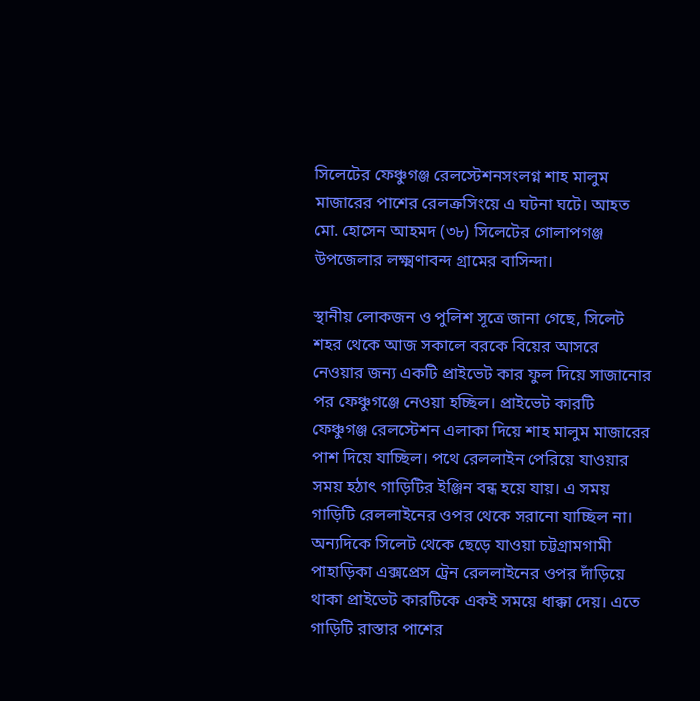সিলেটের ফেঞ্চুগঞ্জ রেলস্টেশনসংলগ্ন শাহ মালুম মাজারের পাশের রেলক্রসিংয়ে এ ঘটনা ঘটে। আহত মো. হোসেন আহমদ (৩৮) সিলেটের গোলাপগঞ্জ উপজেলার লক্ষ্মণাবন্দ গ্রামের বাসিন্দা।

স্থানীয় লোকজন ও পুলিশ সূত্রে জানা গেছে, সিলেট শহর থেকে আজ সকালে বরকে বিয়ের আসরে নেওয়ার জন্য একটি প্রাইভেট কার ফুল দিয়ে সাজানোর পর ফেঞ্চুগঞ্জে নেওয়া হচ্ছিল। প্রাইভেট কারটি ফেঞ্চুগঞ্জ রেলস্টেশন এলাকা দিয়ে শাহ মালুম মাজারের পাশ দিয়ে যাচ্ছিল। পথে রেললাইন পেরিয়ে যাওয়ার সময় হঠাৎ গাড়িটির ইঞ্জিন বন্ধ হয়ে যায়। এ সময় গাড়িটি রেললাইনের ওপর থেকে সরানো যাচ্ছিল না। অন্যদিকে সিলেট থেকে ছেড়ে যাওয়া চট্টগ্রামগামী পাহাড়িকা এক্সপ্রেস ট্রেন রেললাইনের ওপর দাঁড়িয়ে থাকা প্রাইভেট কারটিকে একই সময়ে ধাক্কা দেয়। এতে গাড়িটি রাস্তার পাশের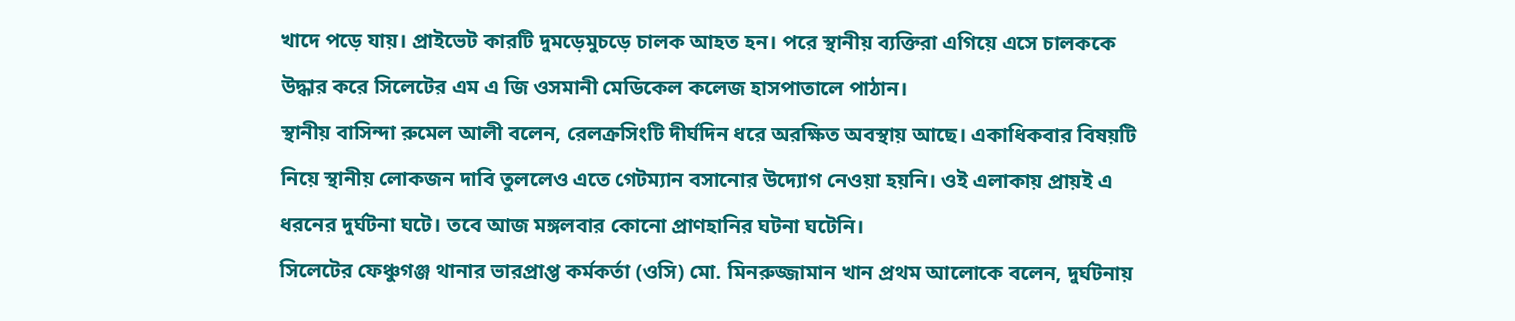খাদে পড়ে যায়। প্রাইভেট কারটি দুমড়েমুচড়ে চালক আহত হন। পরে স্থানীয় ব্যক্তিরা এগিয়ে এসে চালককে উদ্ধার করে সিলেটের এম এ জি ওসমানী মেডিকেল কলেজ হাসপাতালে পাঠান।
স্থানীয় বাসিন্দা রুমেল আলী বলেন, রেলক্রসিংটি দীর্ঘদিন ধরে অরক্ষিত অবস্থায় আছে। একাধিকবার বিষয়টি নিয়ে স্থানীয় লোকজন দাবি তুললেও এতে গেটম্যান বসানোর উদ্যোগ নেওয়া হয়নি। ওই এলাকায় প্রায়ই এ ধরনের দুর্ঘটনা ঘটে। তবে আজ মঙ্গলবার কোনো প্রাণহানির ঘটনা ঘটেনি।
সিলেটের ফেঞ্চুগঞ্জ থানার ভারপ্রাপ্ত কর্মকর্তা (ওসি) মো. মিনরুজ্জামান খান প্রথম আলোকে বলেন, দুর্ঘটনায়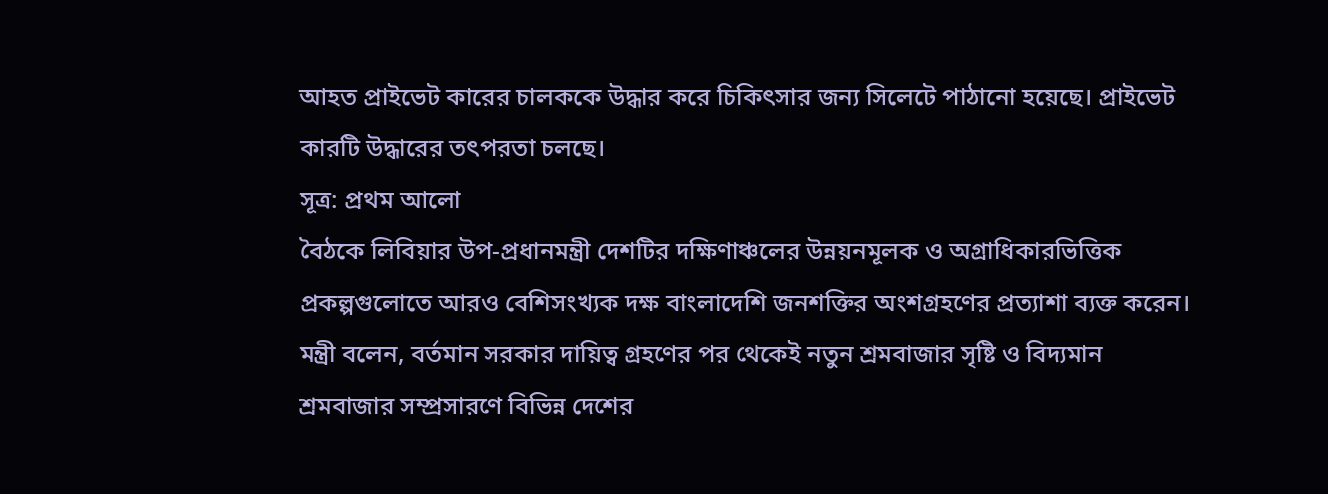আহত প্রাইভেট কারের চালককে উদ্ধার করে চিকিৎসার জন্য সিলেটে পাঠানো হয়েছে। প্রাইভেট কারটি উদ্ধারের তৎপরতা চলছে।
সূত্র: প্রথম আলো
বৈঠকে লিবিয়ার উপ-প্রধানমন্ত্রী দেশটির দক্ষিণাঞ্চলের উন্নয়নমূলক ও অগ্রাধিকারভিত্তিক প্রকল্পগুলোতে আরও বেশিসংখ্যক দক্ষ বাংলাদেশি জনশক্তির অংশগ্রহণের প্রত্যাশা ব্যক্ত করেন।
মন্ত্রী বলেন, বর্তমান সরকার দায়িত্ব গ্রহণের পর থেকেই নতুন শ্রমবাজার সৃষ্টি ও বিদ্যমান শ্রমবাজার সম্প্রসারণে বিভিন্ন দেশের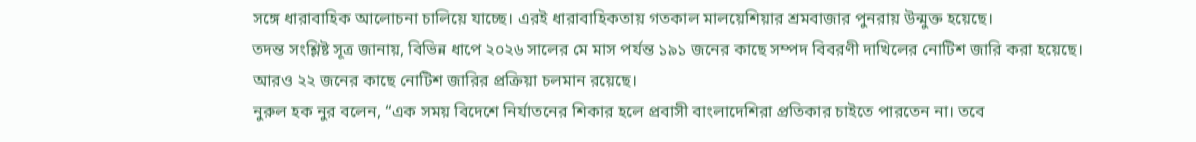সঙ্গে ধারাবাহিক আলোচনা চালিয়ে যাচ্ছে। এরই ধারাবাহিকতায় গতকাল মালয়েশিয়ার শ্রমবাজার পুনরায় উন্মুক্ত হয়েছে।
তদন্ত সংশ্লিষ্ট সূত্র জানায়, বিভিন্ন ধাপে ২০২৬ সালের মে মাস পর্যন্ত ১৯১ জনের কাছে সম্পদ বিবরণী দাখিলের নোটিশ জারি করা হয়েছে। আরও ২২ জনের কাছে নোটিশ জারির প্রক্রিয়া চলমান রয়েছে।
নুরুল হক নুর বলেন, “এক সময় বিদেশে নির্যাতনের শিকার হলে প্রবাসী বাংলাদেশিরা প্রতিকার চাইতে পারতেন না। তবে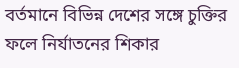বর্তমানে বিভিন্ন দেশের সঙ্গে চুক্তির ফলে নির্যাতনের শিকার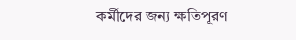কর্মীদের জন্য ক্ষতিপূরণ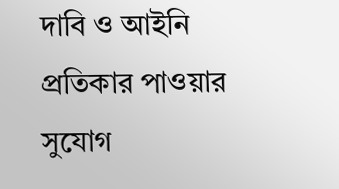দাবি ও আইনি প্রতিকার পাওয়ার সুযোগ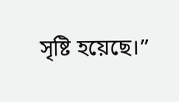সৃষ্টি হয়েছে।”